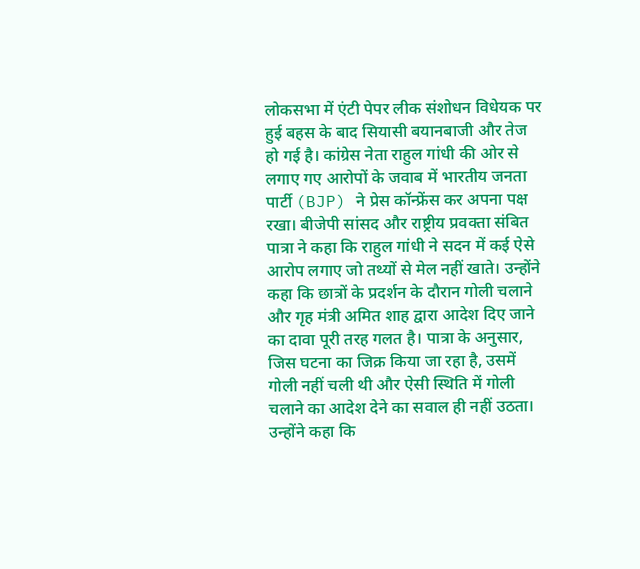लोकसभा में एंटी पेपर लीक संशोधन विधेयक पर हुई बहस के बाद सियासी बयानबाजी और तेज हो गई है। कांग्रेस नेता राहुल गांधी की ओर से लगाए गए आरोपों के जवाब में भारतीय जनता पार्टी (BJP) ने प्रेस कॉन्फ्रेंस कर अपना पक्ष रखा। बीजेपी सांसद और राष्ट्रीय प्रवक्ता संबित पात्रा ने कहा कि राहुल गांधी ने सदन में कई ऐसे आरोप लगाए जो तथ्यों से मेल नहीं खाते। उन्होंने कहा कि छात्रों के प्रदर्शन के दौरान गोली चलाने और गृह मंत्री अमित शाह द्वारा आदेश दिए जाने का दावा पूरी तरह गलत है। पात्रा के अनुसार, जिस घटना का जिक्र किया जा रहा है, उसमें गोली नहीं चली थी और ऐसी स्थिति में गोली चलाने का आदेश देने का सवाल ही नहीं उठता। उन्होंने कहा कि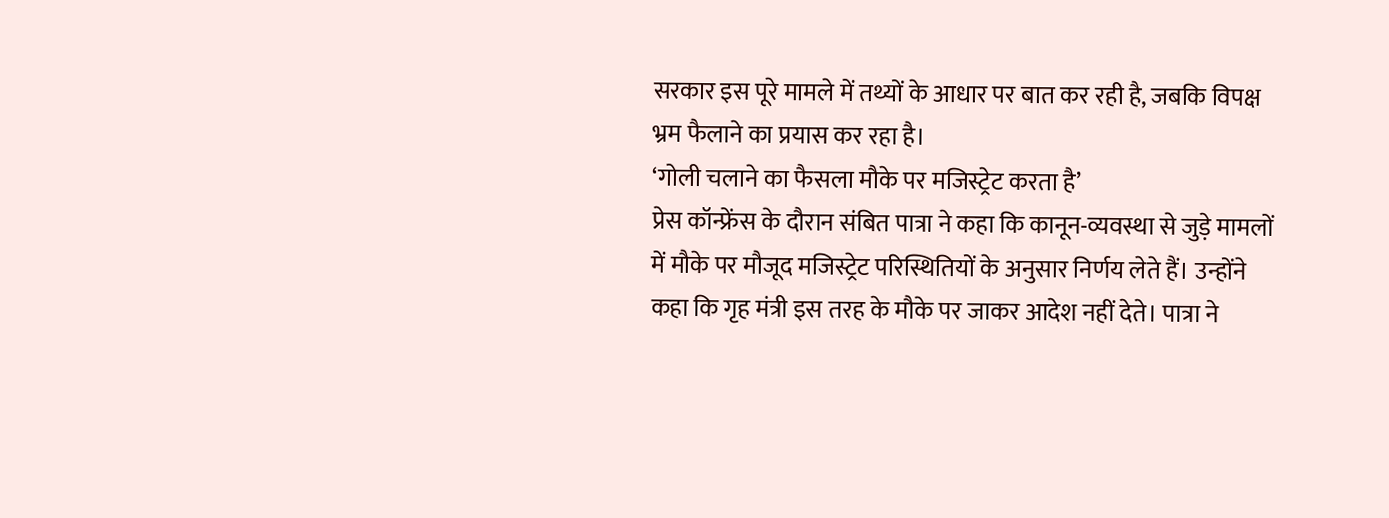सरकार इस पूरे मामले में तथ्यों के आधार पर बात कर रही है, जबकि विपक्ष भ्रम फैलाने का प्रयास कर रहा है।
‘गोली चलाने का फैसला मौके पर मजिस्ट्रेट करता है’
प्रेस कॉन्फ्रेंस के दौरान संबित पात्रा ने कहा कि कानून-व्यवस्था से जुड़े मामलों में मौके पर मौजूद मजिस्ट्रेट परिस्थितियों के अनुसार निर्णय लेते हैं। उन्होंने कहा कि गृह मंत्री इस तरह के मौके पर जाकर आदेश नहीं देते। पात्रा ने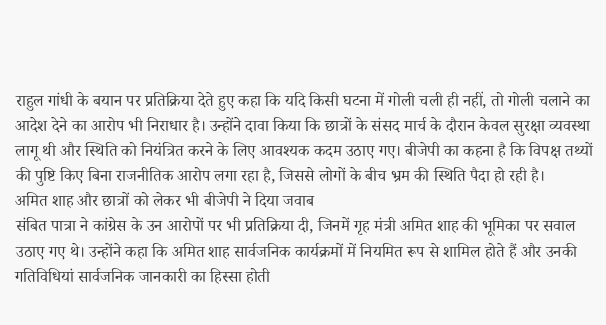राहुल गांधी के बयान पर प्रतिक्रिया देते हुए कहा कि यदि किसी घटना में गोली चली ही नहीं, तो गोली चलाने का आदेश देने का आरोप भी निराधार है। उन्होंने दावा किया कि छात्रों के संसद मार्च के दौरान केवल सुरक्षा व्यवस्था लागू थी और स्थिति को नियंत्रित करने के लिए आवश्यक कदम उठाए गए। बीजेपी का कहना है कि विपक्ष तथ्यों की पुष्टि किए बिना राजनीतिक आरोप लगा रहा है, जिससे लोगों के बीच भ्रम की स्थिति पैदा हो रही है।
अमित शाह और छात्रों को लेकर भी बीजेपी ने दिया जवाब
संबित पात्रा ने कांग्रेस के उन आरोपों पर भी प्रतिक्रिया दी, जिनमें गृह मंत्री अमित शाह की भूमिका पर सवाल उठाए गए थे। उन्होंने कहा कि अमित शाह सार्वजनिक कार्यक्रमों में नियमित रूप से शामिल होते हैं और उनकी गतिविधियां सार्वजनिक जानकारी का हिस्सा होती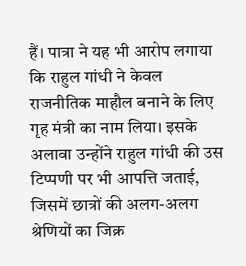हैं। पात्रा ने यह भी आरोप लगाया कि राहुल गांधी ने केवल राजनीतिक माहौल बनाने के लिए गृह मंत्री का नाम लिया। इसके अलावा उन्होंने राहुल गांधी की उस टिप्पणी पर भी आपत्ति जताई, जिसमें छात्रों की अलग-अलग श्रेणियों का जिक्र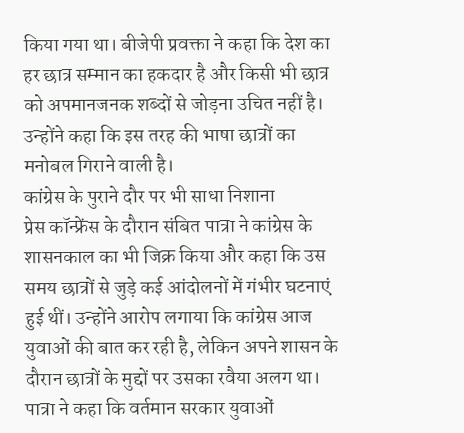किया गया था। बीजेपी प्रवक्ता ने कहा कि देश का हर छात्र सम्मान का हकदार है और किसी भी छात्र को अपमानजनक शब्दों से जोड़ना उचित नहीं है। उन्होंने कहा कि इस तरह की भाषा छात्रों का मनोबल गिराने वाली है।
कांग्रेस के पुराने दौर पर भी साधा निशाना
प्रेस कॉन्फ्रेंस के दौरान संबित पात्रा ने कांग्रेस के शासनकाल का भी जिक्र किया और कहा कि उस समय छात्रों से जुड़े कई आंदोलनों में गंभीर घटनाएं हुई थीं। उन्होंने आरोप लगाया कि कांग्रेस आज युवाओं की बात कर रही है, लेकिन अपने शासन के दौरान छात्रों के मुद्दों पर उसका रवैया अलग था। पात्रा ने कहा कि वर्तमान सरकार युवाओं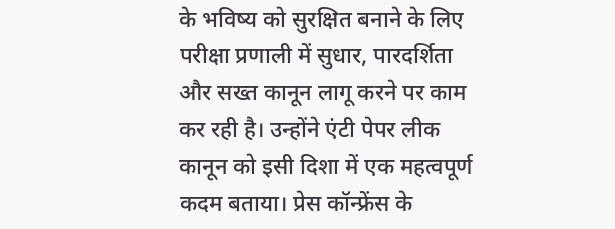के भविष्य को सुरक्षित बनाने के लिए परीक्षा प्रणाली में सुधार, पारदर्शिता और सख्त कानून लागू करने पर काम कर रही है। उन्होंने एंटी पेपर लीक कानून को इसी दिशा में एक महत्वपूर्ण कदम बताया। प्रेस कॉन्फ्रेंस के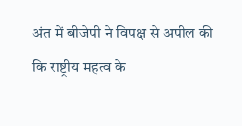अंत में बीजेपी ने विपक्ष से अपील की कि राष्ट्रीय महत्व के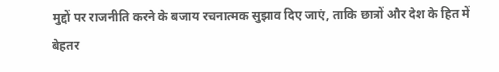मुद्दों पर राजनीति करने के बजाय रचनात्मक सुझाव दिए जाएं, ताकि छात्रों और देश के हित में बेहतर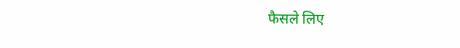फैसले लिए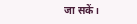जा सकें।